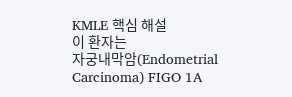KMLE 핵심 해설
이 환자는
자궁내막암(Endometrial Carcinoma) FIGO 1A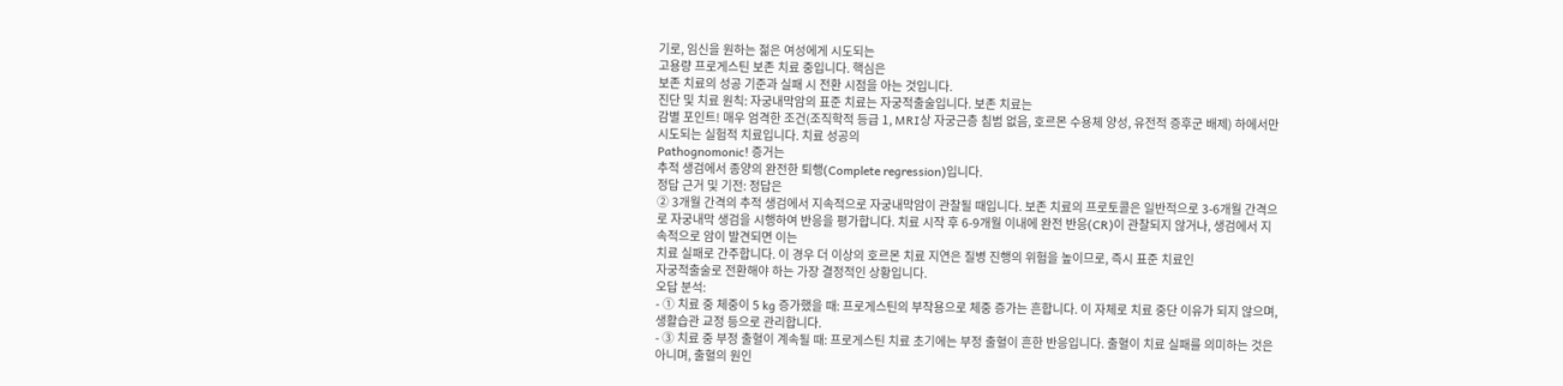기로, 임신을 원하는 젊은 여성에게 시도되는
고용량 프로게스틴 보존 치료 중입니다. 핵심은
보존 치료의 성공 기준과 실패 시 전환 시점을 아는 것입니다.
진단 및 치료 원칙: 자궁내막암의 표준 치료는 자궁적출술입니다. 보존 치료는
감별 포인트! 매우 엄격한 조건(조직학적 등급 1, MRI상 자궁근층 침범 없음, 호르몬 수용체 양성, 유전적 증후군 배제) 하에서만 시도되는 실험적 치료입니다. 치료 성공의
Pathognomonic! 증거는
추적 생검에서 종양의 완전한 퇴행(Complete regression)입니다.
정답 근거 및 기전: 정답은
② 3개월 간격의 추적 생검에서 지속적으로 자궁내막암이 관찰될 때입니다. 보존 치료의 프로토콜은 일반적으로 3-6개월 간격으로 자궁내막 생검을 시행하여 반응을 평가합니다. 치료 시작 후 6-9개월 이내에 완전 반응(CR)이 관찰되지 않거나, 생검에서 지속적으로 암이 발견되면 이는
치료 실패로 간주합니다. 이 경우 더 이상의 호르몬 치료 지연은 질병 진행의 위험을 높이므로, 즉시 표준 치료인
자궁적출술로 전환해야 하는 가장 결정적인 상황입니다.
오답 분석:
- ① 치료 중 체중이 5 kg 증가했을 때: 프로게스틴의 부작용으로 체중 증가는 흔합니다. 이 자체로 치료 중단 이유가 되지 않으며, 생활습관 교정 등으로 관리합니다.
- ③ 치료 중 부정 출혈이 계속될 때: 프로게스틴 치료 초기에는 부정 출혈이 흔한 반응입니다. 출혈이 치료 실패를 의미하는 것은 아니며, 출혈의 원인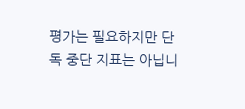평가는 필요하지만 단독 중단 지표는 아닙니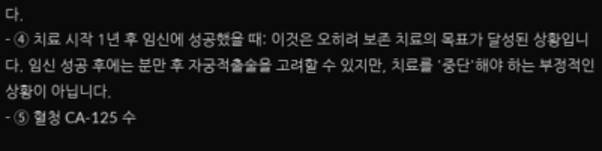다.
- ④ 치료 시작 1년 후 임신에 성공했을 때: 이것은 오히려 보존 치료의 목표가 달성된 상황입니다. 임신 성공 후에는 분만 후 자궁적출술을 고려할 수 있지만, 치료를 '중단'해야 하는 부정적인 상황이 아닙니다.
- ⑤ 혈청 CA-125 수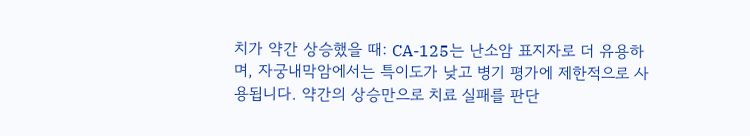치가 약간 상승했을 때: CA-125는 난소암 표지자로 더 유용하며, 자궁내막암에서는 특이도가 낮고 병기 평가에 제한적으로 사용됩니다. 약간의 상승만으로 치료 실패를 판단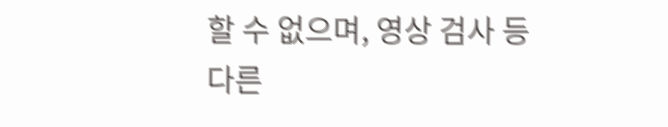할 수 없으며, 영상 검사 등 다른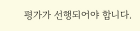평가가 선행되어야 합니다.